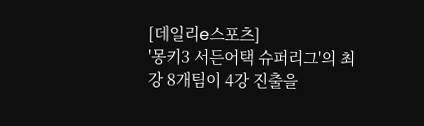[데일리e스포츠]
'몽키3 서든어택 슈퍼리그'의 최강 8개팀이 4강 진출을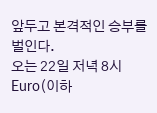앞두고 본격적인 승부를 벌인다.
오는 22일 저녁 8시 Euro(이하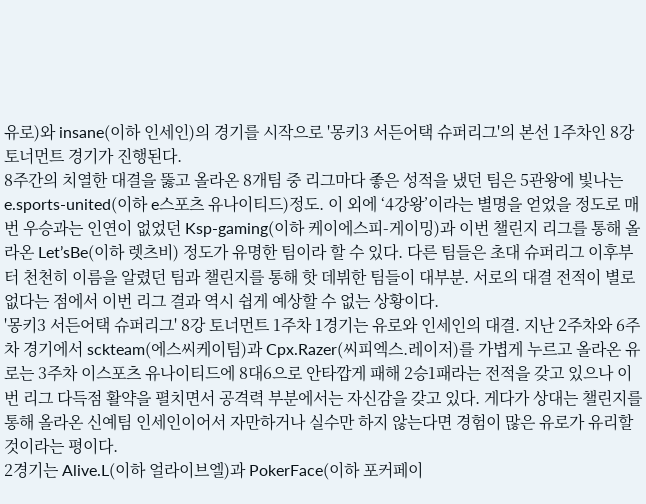유로)와 insane(이하 인세인)의 경기를 시작으로 '몽키3 서든어택 슈퍼리그'의 본선 1주차인 8강 토너먼트 경기가 진행된다.
8주간의 치열한 대결을 뚫고 올라온 8개팀 중 리그마다 좋은 성적을 냈던 팀은 5관왕에 빛나는 e.sports-united(이하 e스포츠 유나이티드)정도. 이 외에 ‘4강왕’이라는 별명을 얻었을 정도로 매번 우승과는 인연이 없었던 Ksp-gaming(이하 케이에스피-게이밍)과 이번 챌린지 리그를 통해 올라온 Let’sBe(이하 렛츠비) 정도가 유명한 팀이라 할 수 있다. 다른 팀들은 초대 슈퍼리그 이후부터 천천히 이름을 알렸던 팀과 챌린지를 통해 핫 데뷔한 팀들이 대부분. 서로의 대결 전적이 별로 없다는 점에서 이번 리그 결과 역시 쉽게 예상할 수 없는 상황이다.
'몽키3 서든어택 슈퍼리그' 8강 토너먼트 1주차 1경기는 유로와 인세인의 대결. 지난 2주차와 6주차 경기에서 sckteam(에스씨케이팀)과 Cpx.Razer(씨피엑스.레이저)를 가볍게 누르고 올라온 유로는 3주차 이스포츠 유나이티드에 8대6으로 안타깝게 패해 2승1패라는 전적을 갖고 있으나 이번 리그 다득점 활약을 펼치면서 공격력 부분에서는 자신감을 갖고 있다. 게다가 상대는 챌린지를 통해 올라온 신예팀 인세인이어서 자만하거나 실수만 하지 않는다면 경험이 많은 유로가 유리할 것이라는 평이다.
2경기는 Alive.L(이하 얼라이브엘)과 PokerFace(이하 포커페이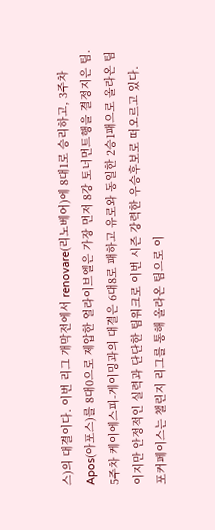스)의 대결이다. 이번 리그 개막전에서 renovare(리노베어)에 8대1로 승리하고, 3주차 Apos(아포스)를 8대0으로 제압한 얼라이브엘은 가장 먼저 8강 토너먼트행을 결정지은 팀. 5주차 케이에스피-게이밍과의 대결은 6대8로 패하고 유로와 동일한 2승1패으로 올라온 팀이지만 안정적인 실력과 단단한 팀워크로 이번 시즌 강력한 우승후보로 떠오르고 있다.
포커페이스는 챌린지 리그를 통해 올라온 팀으로 이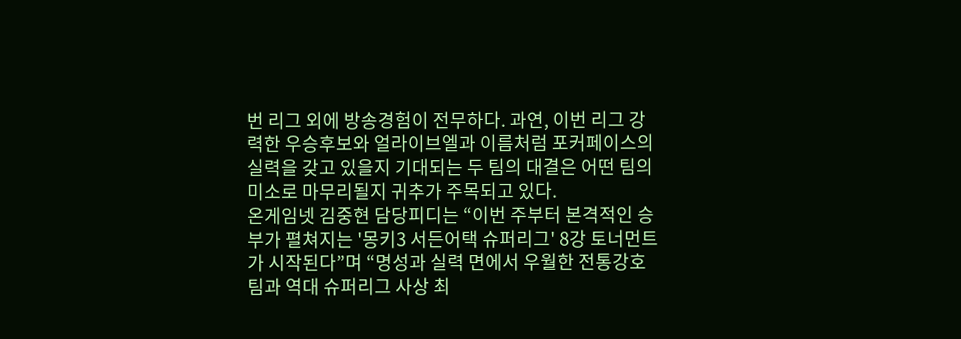번 리그 외에 방송경험이 전무하다. 과연, 이번 리그 강력한 우승후보와 얼라이브엘과 이름처럼 포커페이스의 실력을 갖고 있을지 기대되는 두 팀의 대결은 어떤 팀의 미소로 마무리될지 귀추가 주목되고 있다.
온게임넷 김중현 담당피디는 “이번 주부터 본격적인 승부가 펼쳐지는 '몽키3 서든어택 슈퍼리그' 8강 토너먼트가 시작된다”며 “명성과 실력 면에서 우월한 전통강호팀과 역대 슈퍼리그 사상 최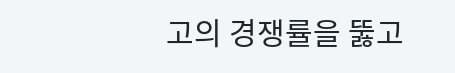고의 경쟁률을 뚫고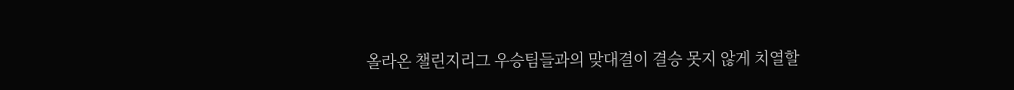올라온 챌린지리그 우승팀들과의 맞대결이 결승 못지 않게 치열할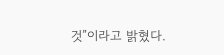것”이라고 밝혔다.